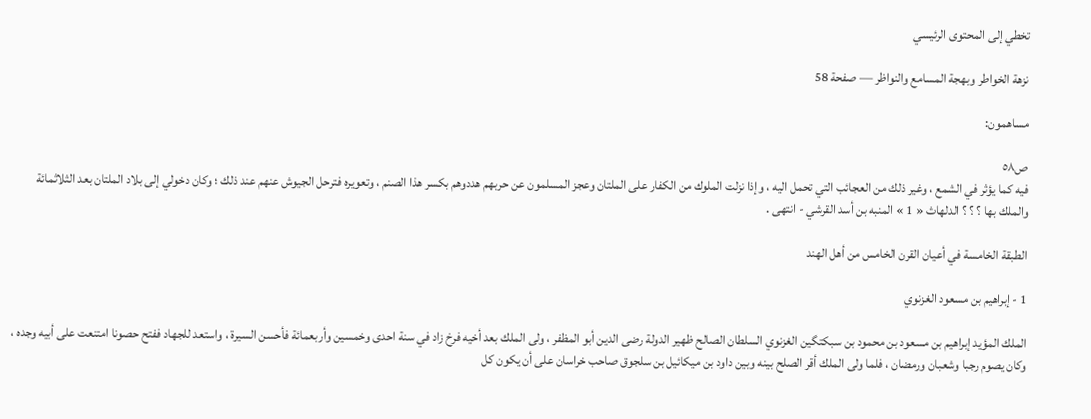تخطي إلى المحتوى الرئيسي

نزهة الخواطر وبهجة المسامع والنواظر — صفحة 58

مساهمون:

ص٥٨
فيه كما يؤثر في الشمع ، وغير ذلك من العجائب التي تحمل اليه ، وإذا نزلت الملوك من الكفار على الملتان وعجز المسلمون عن حربهم هددوهم بكسر هذا الصنم ، وتعويره فترحل الجيوش عنهم عند ذلك ؛ وكان دخولي إلى بلاد الملتان بعد الثلاثمائة والملك بها ؟ ؟ ؟ الدلهاث « 1 » المنبه بن أسد القرشي - انتهى .

الطبقة الخامسة في أعيان القرن الخامس من أهل الهند

1 - إبراهيم بن مسعود الغزنوي

الملك المؤيد إبراهيم بن مسعود بن محمود بن سبكتگين الغزنوي السلطان الصالح ظهير الدولة رضى الدين أبو المظفر ، ولى الملك بعد أخيه فرخ زاد في سنة احدى وخمسين وأربعمائة فأحسن السيرة ، واستعد للجهاد ففتح حصونا امتنعت على أبيه وجده ، وكان يصوم رجبا وشعبان ورمضان ، فلما ولى الملك أقر الصلح بينه وبين داود بن ميكائيل بن سلجوق صاحب خراسان على أن يكون كل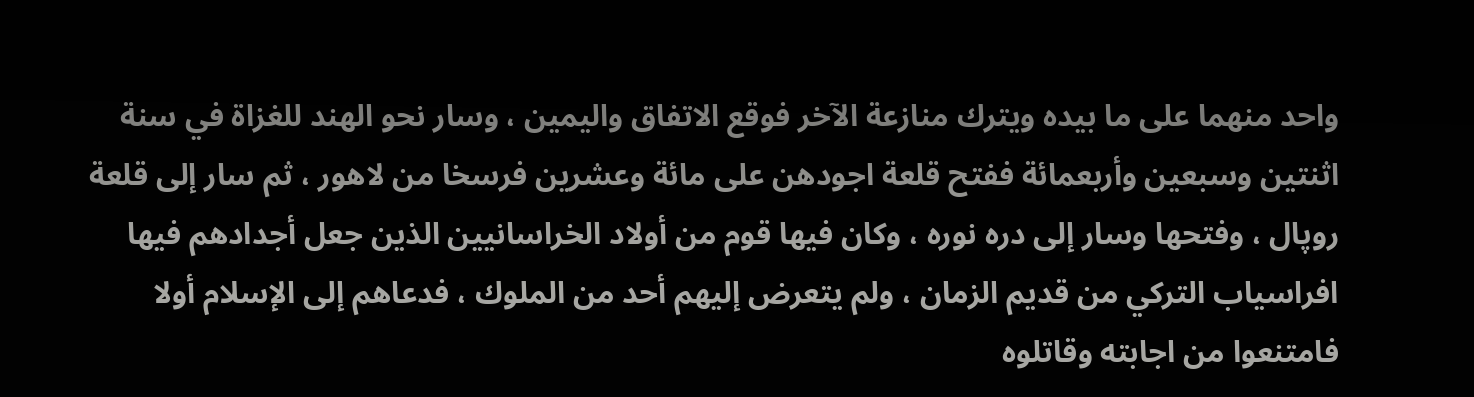واحد منهما على ما بيده ويترك منازعة الآخر فوقع الاتفاق واليمين ، وسار نحو الهند للغزاة في سنة اثنتين وسبعين وأربعمائة ففتح قلعة اجودهن على مائة وعشرين فرسخا من لاهور ، ثم سار إلى قلعة روپال ، وفتحها وسار إلى دره نوره ، وكان فيها قوم من أولاد الخراسانيين الذين جعل أجدادهم فيها افراسياب التركي من قديم الزمان ، ولم يتعرض إليهم أحد من الملوك ، فدعاهم إلى الإسلام أولا فامتنعوا من اجابته وقاتلوه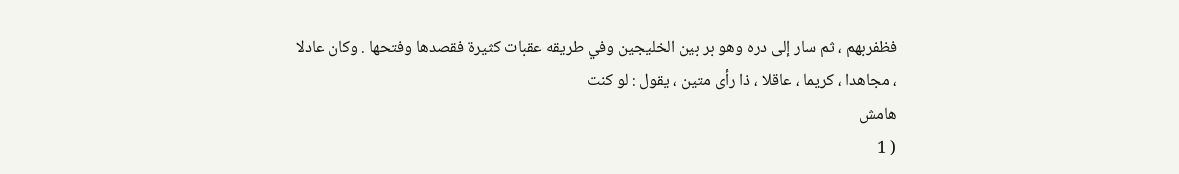فظفربهم ، ثم سار إلى دره وهو بر بين الخليجين وفي طريقه عقبات كثيرة فقصدها وفتحها . وكان عادلا ، مجاهدا ، كريما ، عاقلا ، ذا رأى متين ، يقول : لو كنت
هامش
( 1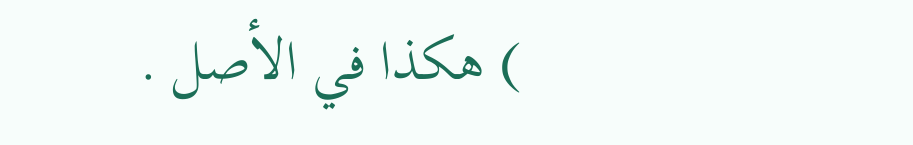) هكذا في الأصل .